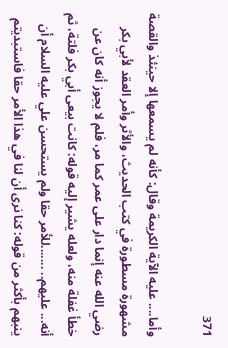371

وأما.... عليه الآية الكريمة وقال: كأنه لم يسمعها إلا حينئذ والقصة مشهورة مسطورة في كتب الحديث، والأثر وأمر العقد لأبي بكر رضي الله عنه إنما دار على عمر كما مر، فلم لا يجوز أنه كان عن خطأ غفلة منه، ولعله يشير إليه قوله: كانت بيعى أبي بكر فلتة، ثم أنه... عليهم.. .......للأمر حقا ولم يستحسن علي عليه السلام أن ينبهم بأكثر من قوله: كنا نرى أن لنا في هذا الأمر حقا فاستبديتم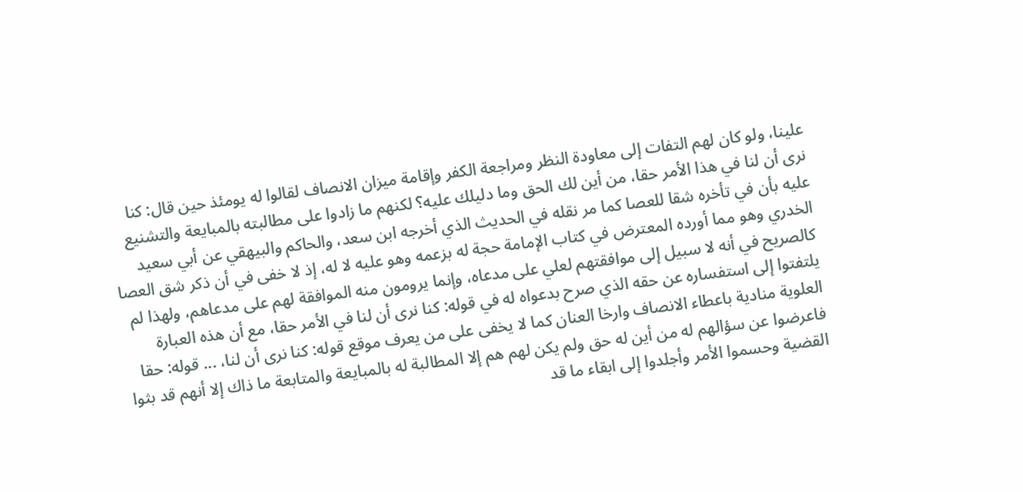علينا، ولو كان لهم التفات إلى معاودة النظر ومراجعة الكفر وإقامة ميزان الانصاف لقالوا له يومئذ حين قال: كنا نرى أن لنا في هذا الأمر حقا، من أين لك الحق وما دليلك عليه؟ لكنهم ما زادوا على مطالبته بالمبايعة والتشنيع عليه بأن في تأخره شقا للعصا كما مر نقله في الحديث الذي أخرجه ابن سعد، والحاكم والبيهقي عن أبي سعيد الخدري وهو مما أورده المعترض في كتاب الإمامة حجة له بزعمه وهو عليه لا له، إذ لا خفى في أن ذكر شق العصا كالصريح في أنه لا سبيل إلى موافقتهم لعلي على مدعاه، وإنما يرومون منه الموافقة لهم على مدعاهم، ولهذا لم يلتفتوا إلى استفساره عن حقه الذي صرح بدعواه له في قوله: كنا نرى أن لنا في الأمر حقا، مع أن هذه العبارة العلوية منادية باعطاء الانصاف وارخا العنان كما لا يخفى على من يعرف موقع قوله: كنا نرى أن لنا، ... قوله: حقا فاعرضوا عن سؤالهم له من أين له حق ولم يكن لهم هم إلا المطالبة له بالمبايعة والمتابعة ما ذاك إلا أنهم قد بثوا القضية وحسموا الأمر وأجلدوا إلى ابقاء ما قد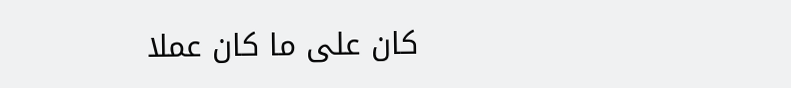كان على ما كان عملا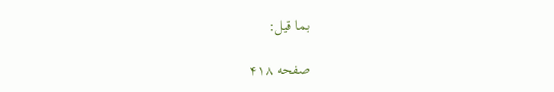بما قيل:

صفحه ۴۱۸